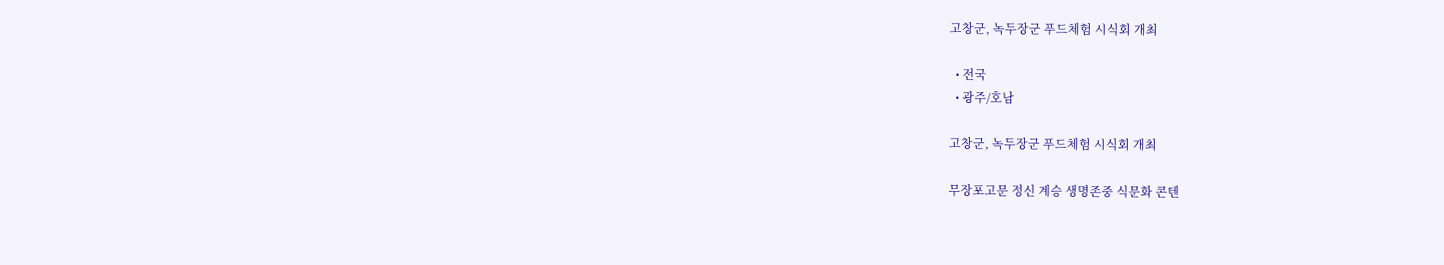고창군, 녹두장군 푸드체험 시식회 개최

  • 전국
  • 광주/호남

고창군, 녹두장군 푸드체험 시식회 개최

무장포고문 정신 계승 생명존중 식문화 콘텐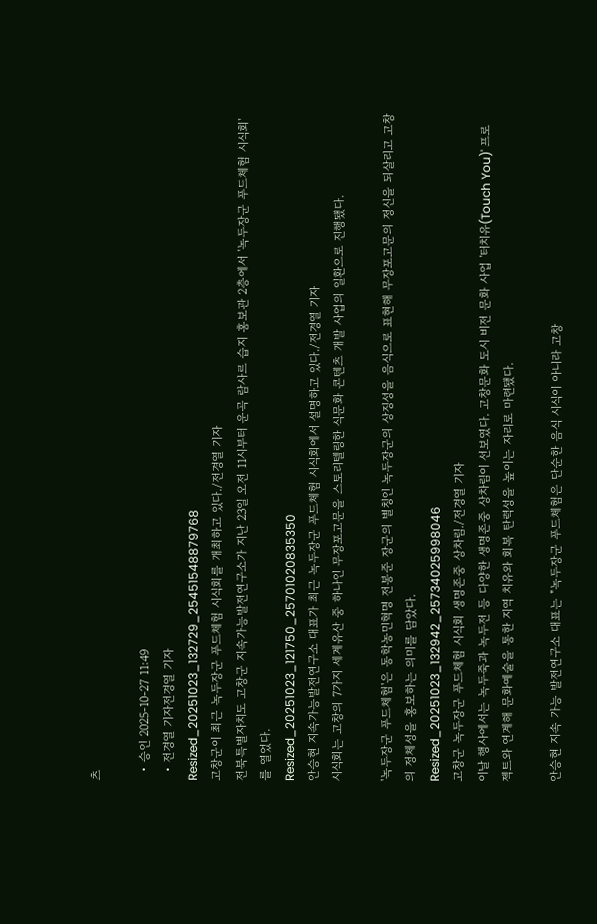츠

  • 승인 2025-10-27 11:49
  • 전경열 기자전경열 기자
Resized_20251023_132729_25451548879768
고창군이 최근 녹두장군 푸드체험 시식회를 개최하고 있다./전경열 기자
전북특별자치도 고창군 지속가능발전연구소가 지난 23일 오전 11시부터 운곡 람사르 습지 홍보관 2층에서 '녹두장군 푸드체험 시식회'를 열었다.
Resized_20251023_121750_25701020835350
안승현 지속가능발전연구소 대표가 최근 녹두장군 푸드체험 시식회에서 설명하고 있다./전경열 기자
시식회는 고창의 7가지 세계유산 중 하나인 무장포고문을 스토리텔링한 식문화 콘텐츠 개발 사업의 일환으로 진행됐다.

'녹두장군 푸드체험'은 동학농민혁명 전봉준 장군의 별칭인 녹두장군의 상징성을 음식으로 표현해 무장포고문의 정신을 되살리고 고창의 정체성을 홍보하는 의미를 담았다.
Resized_20251023_132942_25734025998046
고창군 녹두장군 푸드체험 시식회 생명존중 상차림./전경열 기자
이날 행사에서는 녹두죽과 녹두전 등 다양한 생명존중 상차림이 선보였다. 고창문화 도시 비전 문화 사업 '터치유(Touch You)' 프로젝트와 연계해 문화예술을 통한 지역 치유와 회복 탄력성을 높이는 자리로 마련됐다.

안승현 지속 가능 발전연구소 대표는 "녹두장군 푸드체험은 단순한 음식 시식이 아니라 고창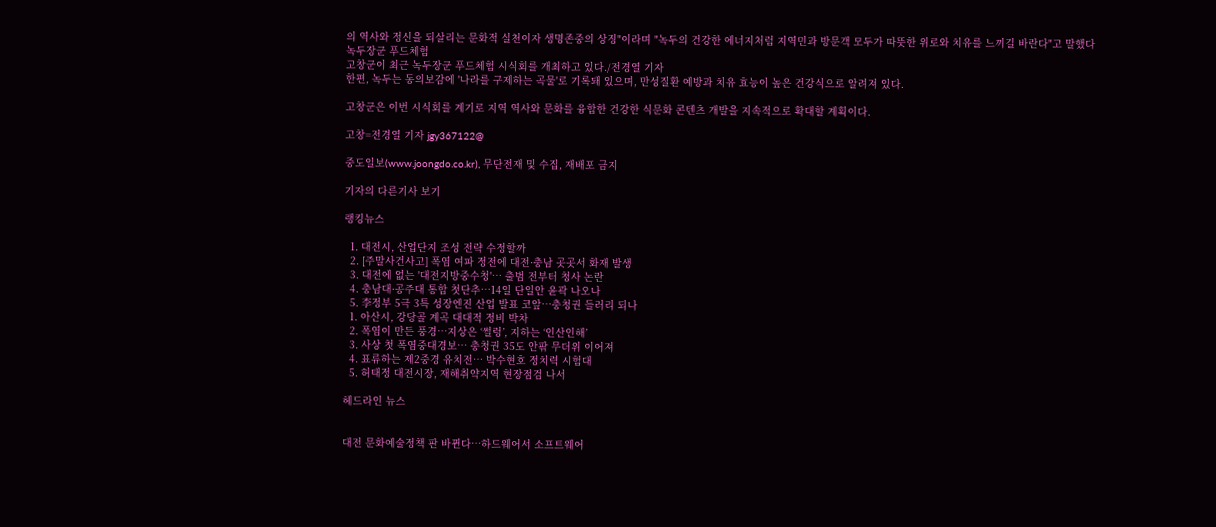의 역사와 정신을 되살리는 문화적 실천이자 생명존중의 상징"이라며 "녹두의 건강한 에너지처럼 지역민과 방문객 모두가 따뜻한 위로와 치유를 느끼길 바란다"고 말했다
녹두장군 푸드체험
고창군이 최근 녹두장군 푸드체험 시식회를 개최하고 있다./전경열 기자
한편, 녹두는 동의보감에 '나라를 구제하는 곡물'로 기록돼 있으며, 만성질환 예방과 치유 효능이 높은 건강식으로 알려져 있다.

고창군은 이번 시식회를 계기로 지역 역사와 문화를 융합한 건강한 식문화 콘텐츠 개발을 지속적으로 확대할 계획이다.

고창=전경열 기자 jgy367122@

중도일보(www.joongdo.co.kr), 무단전재 및 수집, 재배포 금지

기자의 다른기사 보기

랭킹뉴스

  1. 대전시, 산업단지 조성 전략 수정할까
  2. [주말사건사고] 폭염 여파 정전에 대전·충남 곳곳서 화재 발생
  3. 대전에 없는 '대전지방중수청'… 출범 전부터 청사 논란
  4. 충남대·공주대 통합 첫단추…14일 단일안 윤곽 나오나
  5. 李정부 5극 3특 성장엔진 산업 발표 코앞…충청권 들러리 되나
  1. 아산시, 강당골 계곡 대대적 정비 박차
  2. 폭염이 만든 풍경…지상은 ‘썰렁’, 지하는 ‘인산인해’
  3. 사상 첫 폭염중대경보… 충청권 35도 안팎 무더위 이어져
  4. 표류하는 제2중경 유치전… 박수현호 정치력 시험대
  5. 허태정 대전시장, 재해취약지역 현장점검 나서

헤드라인 뉴스


대전 문화예술정책 판 바뀐다…하드웨어서 소프트웨어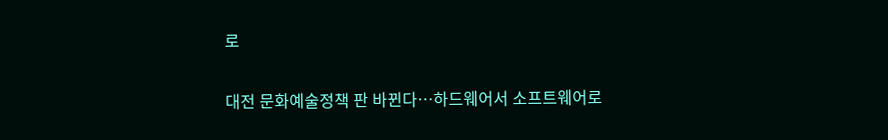로

대전 문화예술정책 판 바뀐다…하드웨어서 소프트웨어로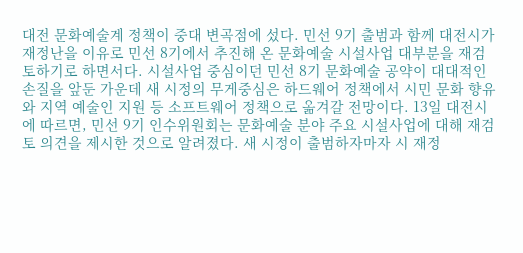대전 문화예술계 정책이 중대 변곡점에 섰다. 민선 9기 출범과 함께 대전시가 재정난을 이유로 민선 8기에서 추진해 온 문화예술 시설사업 대부분을 재검토하기로 하면서다. 시설사업 중심이던 민선 8기 문화예술 공약이 대대적인 손질을 앞둔 가운데 새 시정의 무게중심은 하드웨어 정책에서 시민 문화 향유와 지역 예술인 지원 등 소프트웨어 정책으로 옮겨갈 전망이다. 13일 대전시에 따르면, 민선 9기 인수위원회는 문화예술 분야 주요 시설사업에 대해 재검토 의견을 제시한 것으로 알려졌다. 새 시정이 출범하자마자 시 재정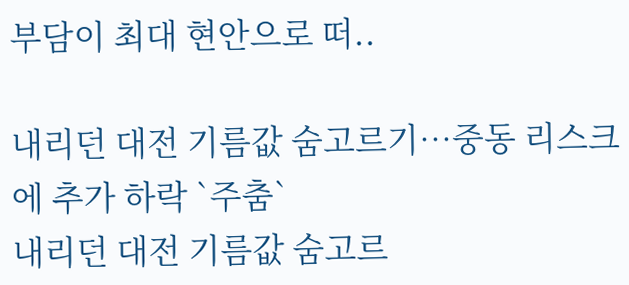부담이 최대 현안으로 떠..

내리던 대전 기름값 숨고르기…중동 리스크에 추가 하락 `주춤`
내리던 대전 기름값 숨고르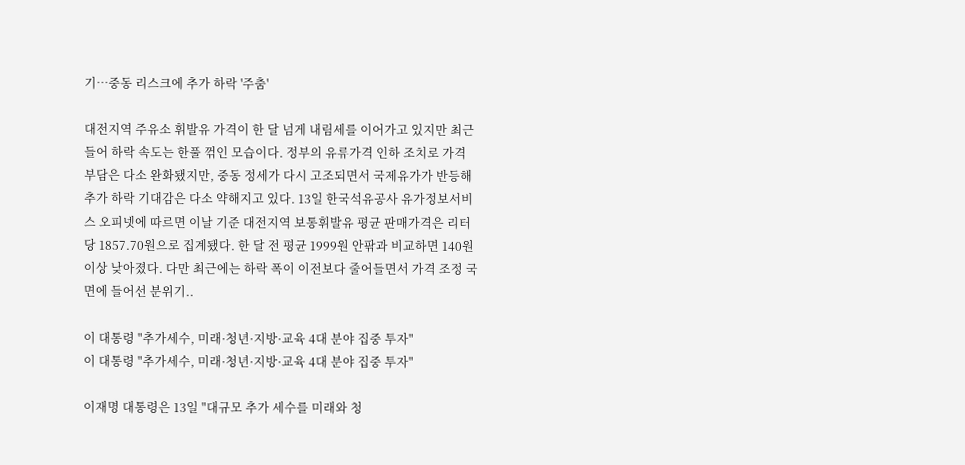기…중동 리스크에 추가 하락 '주춤'

대전지역 주유소 휘발유 가격이 한 달 넘게 내림세를 이어가고 있지만 최근 들어 하락 속도는 한풀 꺾인 모습이다. 정부의 유류가격 인하 조치로 가격 부담은 다소 완화됐지만, 중동 정세가 다시 고조되면서 국제유가가 반등해 추가 하락 기대감은 다소 약해지고 있다. 13일 한국석유공사 유가정보서비스 오피넷에 따르면 이날 기준 대전지역 보통휘발유 평균 판매가격은 리터당 1857.70원으로 집계됐다. 한 달 전 평균 1999원 안팎과 비교하면 140원 이상 낮아졌다. 다만 최근에는 하락 폭이 이전보다 줄어들면서 가격 조정 국면에 들어선 분위기..

이 대통령 "추가세수, 미래·청년·지방·교육 4대 분야 집중 투자"
이 대통령 "추가세수, 미래·청년·지방·교육 4대 분야 집중 투자"

이재명 대통령은 13일 "대규모 추가 세수를 미래와 청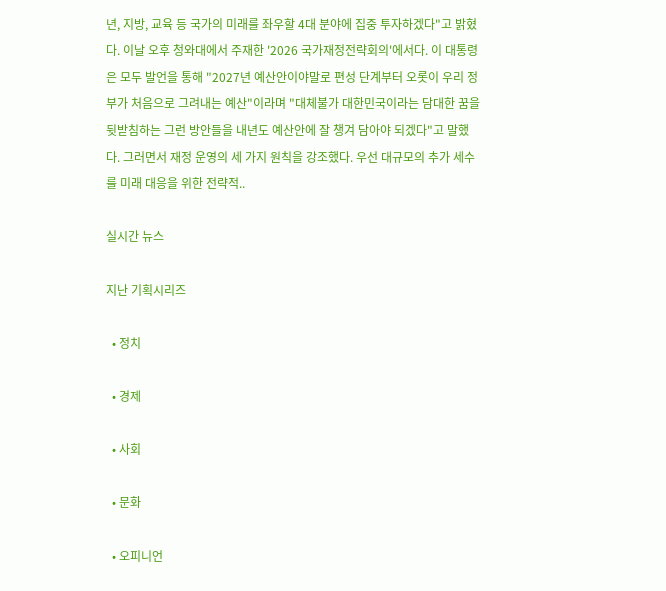년, 지방, 교육 등 국가의 미래를 좌우할 4대 분야에 집중 투자하겠다"고 밝혔다. 이날 오후 청와대에서 주재한 '2026 국가재정전략회의'에서다. 이 대통령은 모두 발언을 통해 "2027년 예산안이야말로 편성 단계부터 오롯이 우리 정부가 처음으로 그려내는 예산"이라며 "대체불가 대한민국이라는 담대한 꿈을 뒷받침하는 그런 방안들을 내년도 예산안에 잘 챙겨 담아야 되겠다"고 말했다. 그러면서 재정 운영의 세 가지 원칙을 강조했다. 우선 대규모의 추가 세수를 미래 대응을 위한 전략적..

실시간 뉴스

지난 기획시리즈

  • 정치

  • 경제

  • 사회

  • 문화

  • 오피니언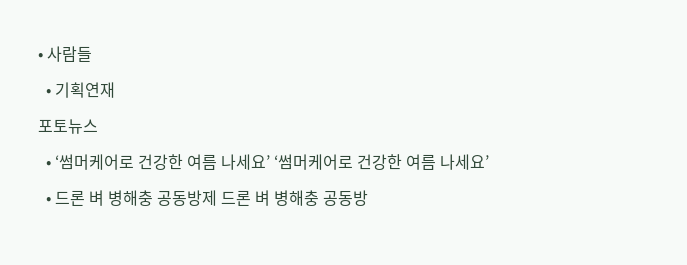• 사람들

  • 기획연재

포토뉴스

  • ‘썸머케어로 건강한 여름 나세요’ ‘썸머케어로 건강한 여름 나세요’

  • 드론 벼 병해충 공동방제 드론 벼 병해충 공동방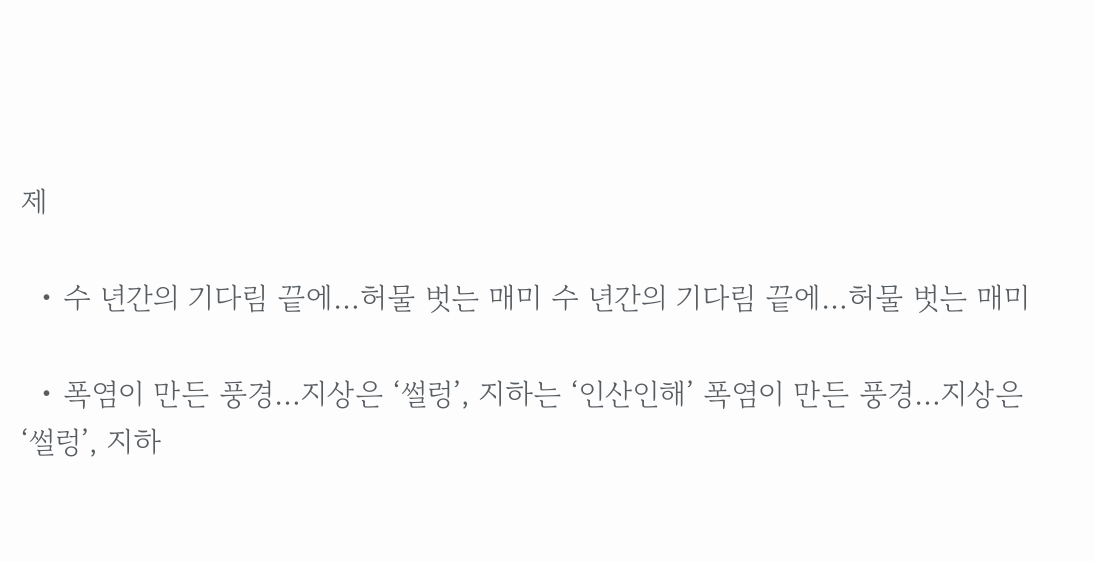제

  • 수 년간의 기다림 끝에…허물 벗는 매미 수 년간의 기다림 끝에…허물 벗는 매미

  • 폭염이 만든 풍경…지상은 ‘썰렁’, 지하는 ‘인산인해’ 폭염이 만든 풍경…지상은 ‘썰렁’, 지하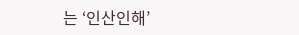는 ‘인산인해’